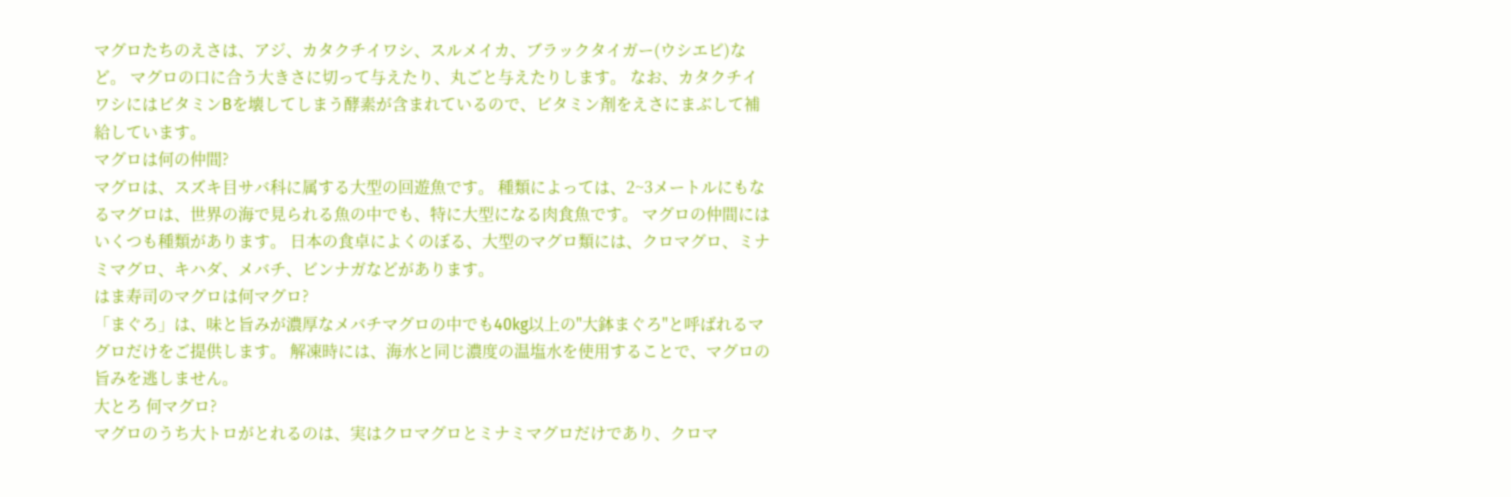マグロたちのえさは、アジ、カタクチイワシ、スルメイカ、ブラックタイガー(ウシエビ)など。 マグロの口に合う大きさに切って与えたり、丸ごと与えたりします。 なお、カタクチイワシにはビタミンBを壊してしまう酵素が含まれているので、ビタミン剤をえさにまぶして補給しています。
マグロは何の仲間?
マグロは、スズキ目サバ科に属する大型の回遊魚です。 種類によっては、2~3メートルにもなるマグロは、世界の海で見られる魚の中でも、特に大型になる肉食魚です。 マグロの仲間にはいくつも種類があります。 日本の食卓によくのぼる、大型のマグロ類には、クロマグロ、ミナミマグロ、キハダ、メバチ、ビンナガなどがあります。
はま寿司のマグロは何マグロ?
「まぐろ」は、味と旨みが濃厚なメバチマグロの中でも40kg以上の"大鉢まぐろ"と呼ばれるマグロだけをご提供します。 解凍時には、海水と同じ濃度の温塩水を使用することで、マグロの旨みを逃しません。
大とろ 何マグロ?
マグロのうち大トロがとれるのは、実はクロマグロとミナミマグロだけであり、クロマ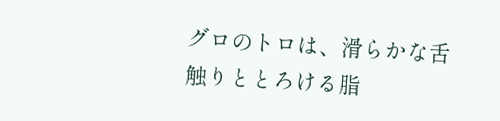グロのトロは、滑らかな舌触りととろける脂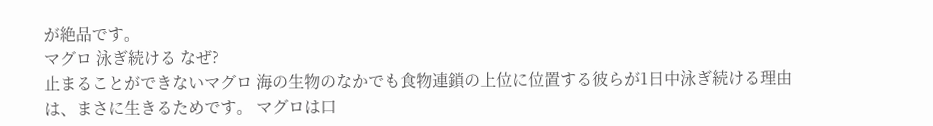が絶品です。
マグロ 泳ぎ続ける なぜ?
止まることができないマグロ 海の生物のなかでも食物連鎖の上位に位置する彼らが1日中泳ぎ続ける理由は、まさに生きるためです。 マグロは口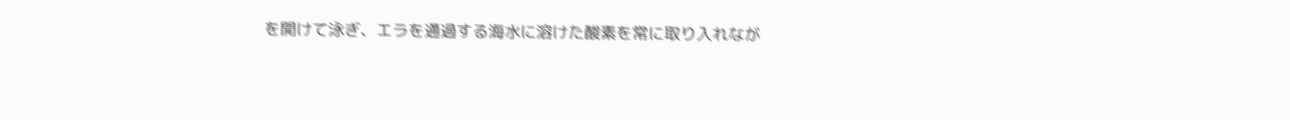を開けて泳ぎ、エラを通過する海水に溶けた酸素を常に取り入れなが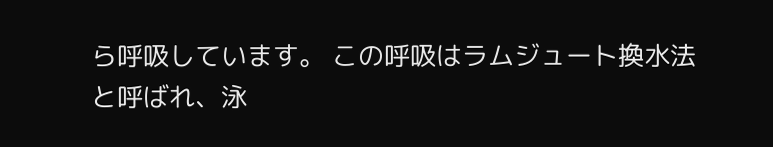ら呼吸しています。 この呼吸はラムジュート換水法と呼ばれ、泳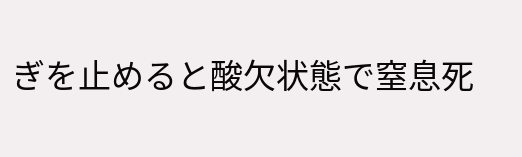ぎを止めると酸欠状態で窒息死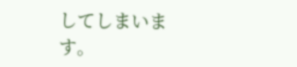してしまいます。